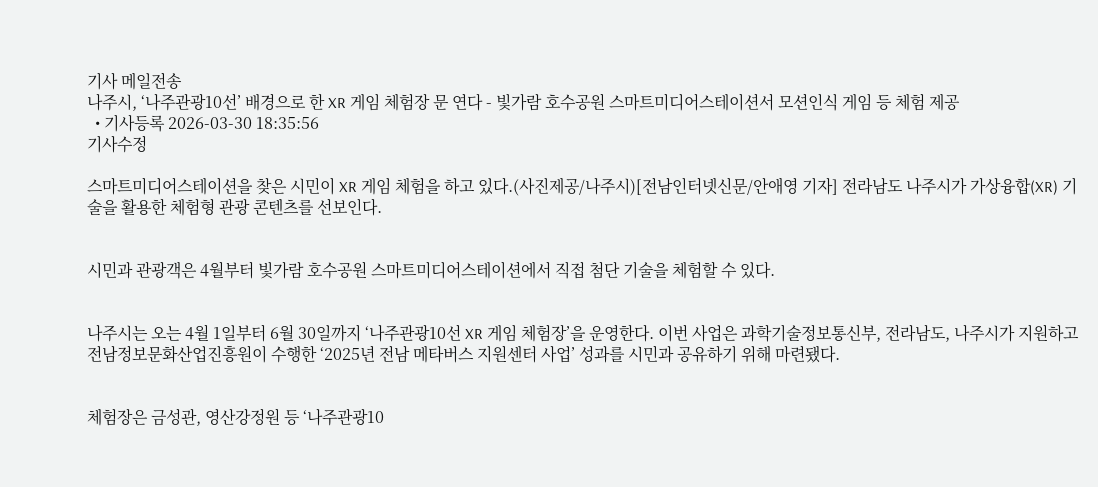기사 메일전송
나주시, ‘나주관광10선’ 배경으로 한 XR 게임 체험장 문 연다 - 빛가람 호수공원 스마트미디어스테이션서 모션인식 게임 등 체험 제공
  • 기사등록 2026-03-30 18:35:56
기사수정

스마트미디어스테이션을 찾은 시민이 XR 게임 체험을 하고 있다.(사진제공/나주시)[전남인터넷신문/안애영 기자] 전라남도 나주시가 가상융합(XR) 기술을 활용한 체험형 관광 콘텐츠를 선보인다.


시민과 관광객은 4월부터 빛가람 호수공원 스마트미디어스테이션에서 직접 첨단 기술을 체험할 수 있다.


나주시는 오는 4월 1일부터 6월 30일까지 ‘나주관광10선 XR 게임 체험장’을 운영한다. 이번 사업은 과학기술정보통신부, 전라남도, 나주시가 지원하고 전남정보문화산업진흥원이 수행한 ‘2025년 전남 메타버스 지원센터 사업’ 성과를 시민과 공유하기 위해 마련됐다.


체험장은 금성관, 영산강정원 등 ‘나주관광10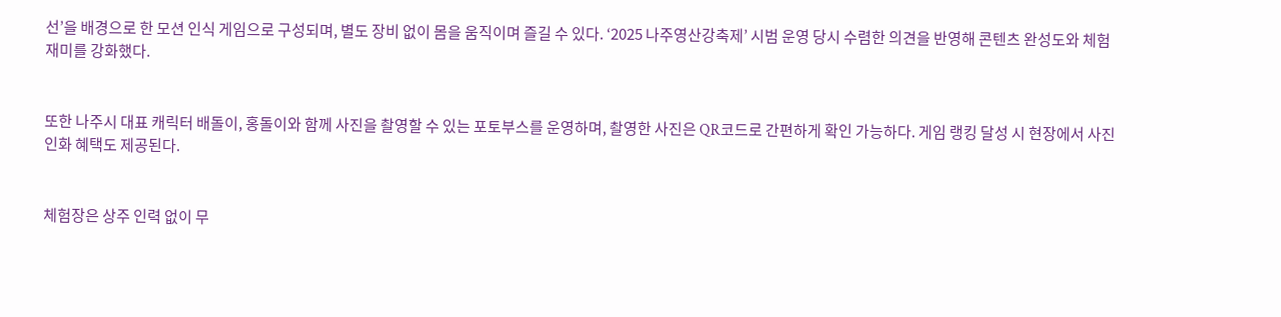선’을 배경으로 한 모션 인식 게임으로 구성되며, 별도 장비 없이 몸을 움직이며 즐길 수 있다. ‘2025 나주영산강축제’ 시범 운영 당시 수렴한 의견을 반영해 콘텐츠 완성도와 체험 재미를 강화했다.


또한 나주시 대표 캐릭터 배돌이, 홍돌이와 함께 사진을 촬영할 수 있는 포토부스를 운영하며, 촬영한 사진은 QR코드로 간편하게 확인 가능하다. 게임 랭킹 달성 시 현장에서 사진 인화 혜택도 제공된다.


체험장은 상주 인력 없이 무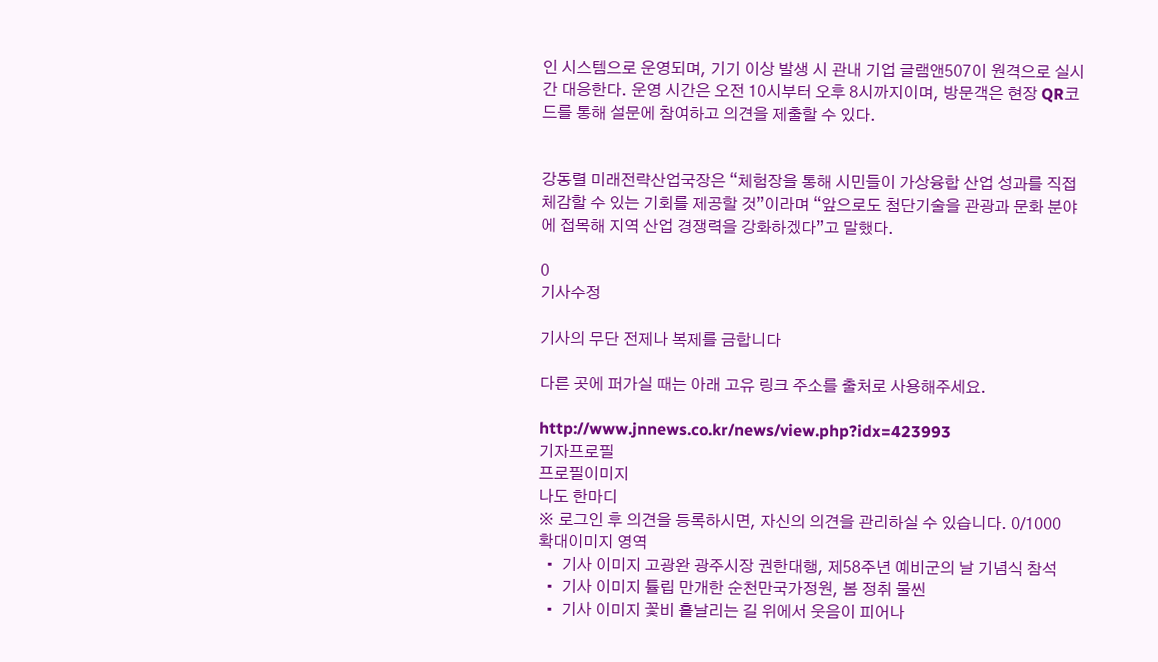인 시스템으로 운영되며, 기기 이상 발생 시 관내 기업 글램앤507이 원격으로 실시간 대응한다. 운영 시간은 오전 10시부터 오후 8시까지이며, 방문객은 현장 QR코드를 통해 설문에 참여하고 의견을 제출할 수 있다.


강동렬 미래전략산업국장은 “체험장을 통해 시민들이 가상융합 산업 성과를 직접 체감할 수 있는 기회를 제공할 것”이라며 “앞으로도 첨단기술을 관광과 문화 분야에 접목해 지역 산업 경쟁력을 강화하겠다”고 말했다.

0
기사수정

기사의 무단 전제나 복제를 금합니다

다른 곳에 퍼가실 때는 아래 고유 링크 주소를 출처로 사용해주세요.

http://www.jnnews.co.kr/news/view.php?idx=423993
기자프로필
프로필이미지
나도 한마디
※ 로그인 후 의견을 등록하시면, 자신의 의견을 관리하실 수 있습니다. 0/1000
확대이미지 영역
  •  기사 이미지 고광완 광주시장 권한대행, 제58주년 예비군의 날 기념식 참석
  •  기사 이미지 튤립 만개한 순천만국가정원, 봄 정취 물씬
  •  기사 이미지 꽃비 흩날리는 길 위에서 웃음이 피어나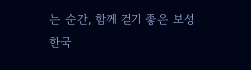는 순간, 함께 걷기 좋은 보성
한국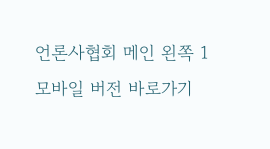언론사협회 메인 왼쪽 1
모바일 버전 바로가기